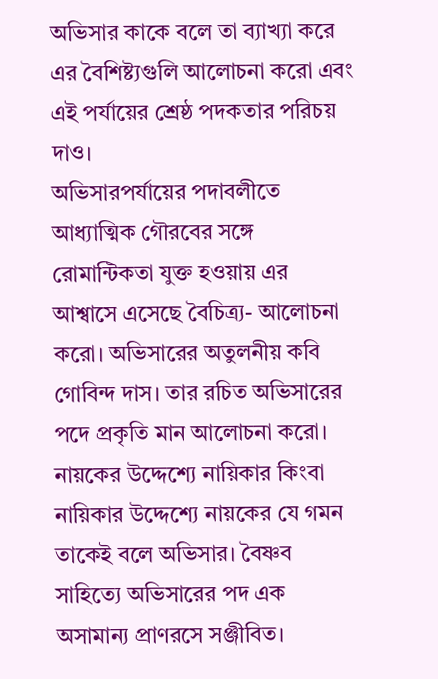অভিসার কাকে বলে তা ব্যাখ্যা করে এর বৈশিষ্ট্যগুলি আলোচনা করো এবং এই পর্যায়ের শ্রেষ্ঠ পদকতার পরিচয় দাও।
অভিসারপর্যায়ের পদাবলীতে আধ্যাত্মিক গৌরবের সঙ্গে রোমান্টিকতা যুক্ত হওয়ায় এর আশ্বাসে এসেছে বৈচিত্র্য- আলোচনা করো। অভিসারের অতুলনীয় কবি গোবিন্দ দাস। তার রচিত অভিসারের পদে প্রকৃতি মান আলোচনা করো। নায়কের উদ্দেশ্যে নায়িকার কিংবা নায়িকার উদ্দেশ্যে নায়কের যে গমন তাকেই বলে অভিসার। বৈষ্ণব সাহিত্যে অভিসারের পদ এক অসামান্য প্রাণরসে সঞ্জীবিত।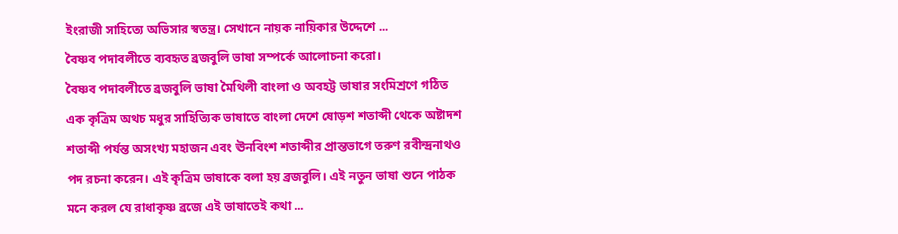ইংরাজী সাহিত্যে অভিসার স্বতন্ত্র। সেখানে নায়ক নায়িকার উদ্দেশে ...
বৈষ্ণব পদাবলীতে ব্যবহৃত ব্রজবুলি ভাষা সম্পর্কে আলোচনা করো।
বৈষ্ণব পদাবলীতে ব্রজবুলি ভাষা মৈথিলী বাংলা ও অবহট্ট ভাষার সংমিশ্রণে গঠিত এক কৃত্রিম অথচ মধুর সাহিত্যিক ভাষাতে বাংলা দেশে ষোড়শ শতাব্দী থেকে অষ্টাদশ শতাব্দী পর্যন্ত অসংখ্য মহাজন এবং ঊনবিংশ শতাব্দীর প্রান্তভাগে তরুণ রবীন্দ্রনাথও পদ রচনা করেন। এই কৃত্রিম ভাষাকে বলা হয় ব্রজবুলি। এই নতুন ভাষা শুনে পাঠক মনে করল যে রাধাকৃষ্ণ ব্রজে এই ভাষাতেই কথা ...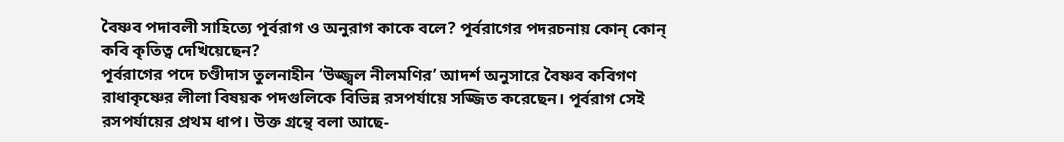বৈষ্ণব পদাবলী সাহিত্যে পূর্বরাগ ও অনুরাগ কাকে বলে? পূর্বরাগের পদরচনায় কোন্ কোন্ কবি কৃতিত্ব দেখিয়েছেন?
পূর্বরাগের পদে চণ্ডীদাস তুলনাহীন ‘উজ্জ্বল নীলমণির’ আদর্শ অনুসারে বৈষ্ণব কবিগণ রাধাকৃষ্ণের লীলা বিষয়ক পদগুলিকে বিভিন্ন রসপর্যায়ে সজ্জিত করেছেন। পূর্বরাগ সেই রসপর্যায়ের প্রথম ধাপ। উক্ত গ্রন্থে বলা আছে-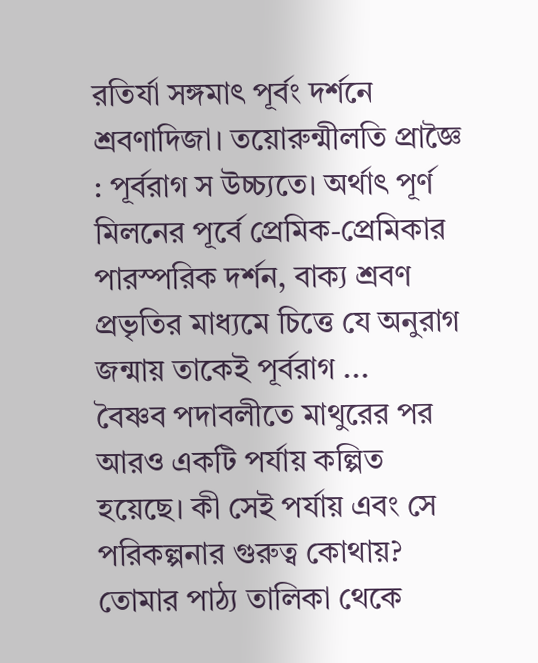রতির্যা সঙ্গমাৎ পূর্বং দর্শনে শ্রবণাদিজা। তয়োরুন্মীলতি প্রাজ্ঞৈ : পূর্বরাগ স উচ্চ্যতে। অর্থাৎ পূর্ণ মিলনের পূর্বে প্রেমিক-প্রেমিকার পারস্পরিক দর্শন, বাক্য শ্রবণ প্রভৃতির মাধ্যমে চিত্তে যে অনুরাগ জন্মায় তাকেই পূর্বরাগ ...
বৈষ্ণব পদাবলীতে মাথুরের পর আরও একটি পর্যায় কল্পিত হয়েছে। কী সেই পর্যায় এবং সে পরিকল্পনার গুরুত্ব কোথায়? তোমার পাঠ্য তালিকা থেকে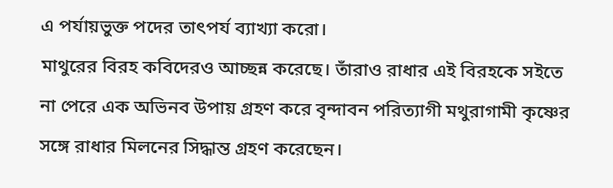এ পর্যায়ভুক্ত পদের তাৎপর্য ব্যাখ্যা করো।
মাথুরের বিরহ কবিদেরও আচ্ছন্ন করেছে। তাঁরাও রাধার এই বিরহকে সইতে না পেরে এক অভিনব উপায় গ্রহণ করে বৃন্দাবন পরিত্যাগী মথুরাগামী কৃষ্ণের সঙ্গে রাধার মিলনের সিদ্ধান্ত গ্রহণ করেছেন।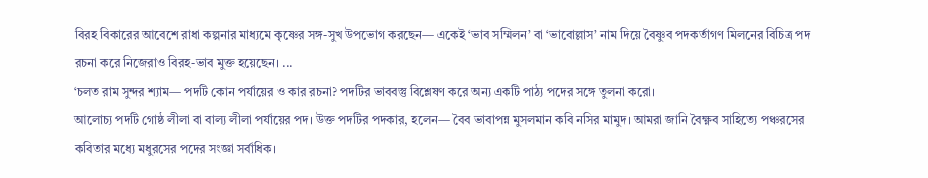বিরহ বিকারের আবেশে রাধা কল্পনার মাধ্যমে কৃষ্ণের সঙ্গ-সুখ উপভোগ করছেন— একেই ‘ভাব সম্মিলন’ বা ‘ভাবোল্লাস’ নাম দিয়ে বৈষ্ণুব পদকর্তাগণ মিলনের বিচিত্র পদ রচনা করে নিজেরাও বিরহ-ভাব মুক্ত হয়েছেন। ...
‘চলত রাম সুন্দর শ্যাম— পদটি কোন পর্যায়ের ও কার রচনা? পদটির ভাববস্তু বিশ্লেষণ করে অন্য একটি পাঠ্য পদের সঙ্গে তুলনা করো।
আলোচ্য পদটি গোষ্ঠ লীলা বা বাল্য লীলা পর্যায়ের পদ। উক্ত পদটির পদকার, হলেন— বৈব ভাবাপন্ন মুসলমান কবি নসির মামুদ। আমরা জানি বৈক্ষ্ণব সাহিত্যে পঞ্চরসের কবিতার মধ্যে মধুরসের পদের সংজ্ঞা সর্বাধিক।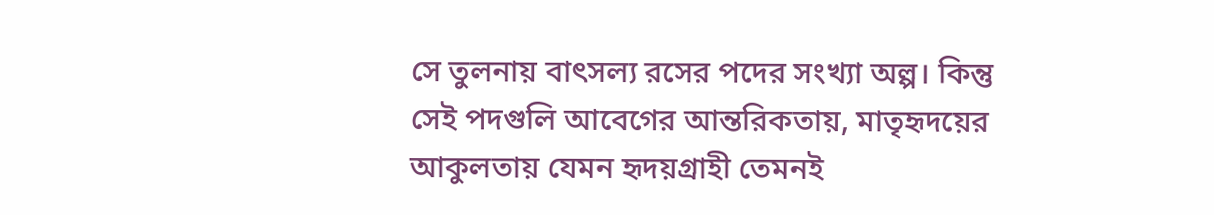সে তুলনায় বাৎসল্য রসের পদের সংখ্যা অল্প। কিন্তু সেই পদগুলি আবেগের আন্তরিকতায়, মাতৃহৃদয়ের আকুলতায় যেমন হৃদয়গ্রাহী তেমনই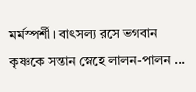মর্মস্পর্শী। বাৎসল্য রসে ভগবান কৃষ্ণকে সন্তান স্নেহে লালন-পালন ...